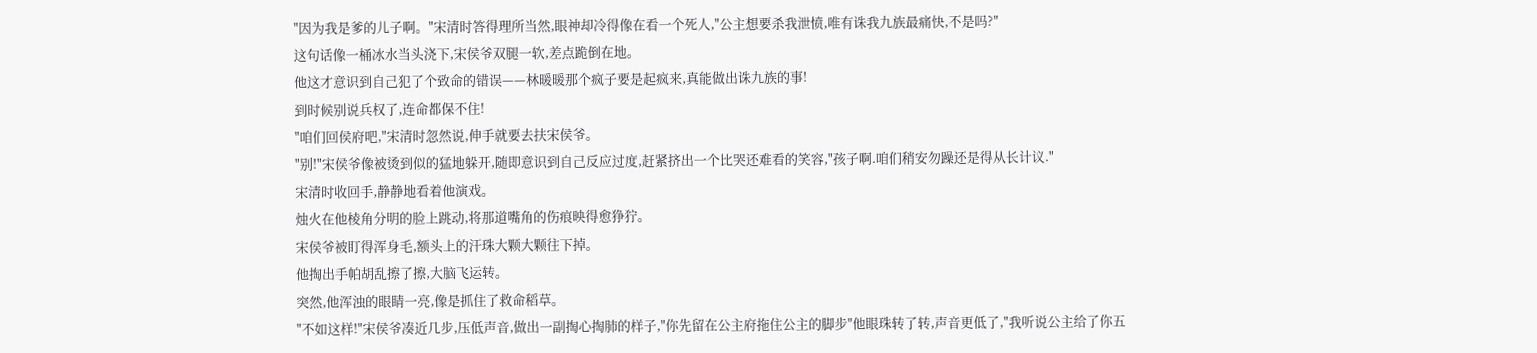"因为我是爹的儿子啊。"宋清时答得理所当然,眼神却冷得像在看一个死人,"公主想要杀我泄愤,唯有诛我九族最痛快,不是吗?"
这句话像一桶冰水当头浇下,宋侯爷双腿一软,差点跪倒在地。
他这才意识到自己犯了个致命的错误——林暖暖那个疯子要是起疯来,真能做出诛九族的事!
到时候别说兵权了,连命都保不住!
"咱们回侯府吧,"宋清时忽然说,伸手就要去扶宋侯爷。
"别!"宋侯爷像被烫到似的猛地躲开,随即意识到自己反应过度,赶紧挤出一个比哭还难看的笑容,"孩子啊.咱们稍安勿躁还是得从长计议."
宋清时收回手,静静地看着他演戏。
烛火在他棱角分明的脸上跳动,将那道嘴角的伤痕映得愈狰狞。
宋侯爷被盯得浑身毛,额头上的汗珠大颗大颗往下掉。
他掏出手帕胡乱擦了擦,大脑飞运转。
突然,他浑浊的眼睛一亮,像是抓住了救命稻草。
"不如这样!"宋侯爷凑近几步,压低声音,做出一副掏心掏肺的样子,"你先留在公主府拖住公主的脚步"他眼珠转了转,声音更低了,"我听说公主给了你五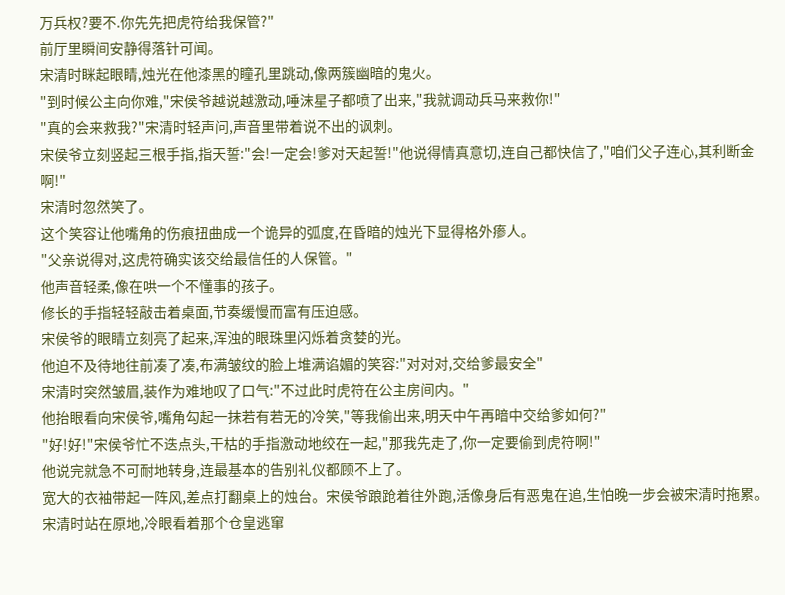万兵权?要不.你先先把虎符给我保管?"
前厅里瞬间安静得落针可闻。
宋清时眯起眼睛,烛光在他漆黑的瞳孔里跳动,像两簇幽暗的鬼火。
"到时候公主向你难,"宋侯爷越说越激动,唾沫星子都喷了出来,"我就调动兵马来救你!"
"真的会来救我?"宋清时轻声问,声音里带着说不出的讽刺。
宋侯爷立刻竖起三根手指,指天誓:"会!一定会!爹对天起誓!"他说得情真意切,连自己都快信了,"咱们父子连心,其利断金啊!"
宋清时忽然笑了。
这个笑容让他嘴角的伤痕扭曲成一个诡异的弧度,在昏暗的烛光下显得格外瘆人。
"父亲说得对,这虎符确实该交给最信任的人保管。"
他声音轻柔,像在哄一个不懂事的孩子。
修长的手指轻轻敲击着桌面,节奏缓慢而富有压迫感。
宋侯爷的眼睛立刻亮了起来,浑浊的眼珠里闪烁着贪婪的光。
他迫不及待地往前凑了凑,布满皱纹的脸上堆满谄媚的笑容:"对对对,交给爹最安全"
宋清时突然皱眉,装作为难地叹了口气:"不过此时虎符在公主房间内。"
他抬眼看向宋侯爷,嘴角勾起一抹若有若无的冷笑,"等我偷出来,明天中午再暗中交给爹如何?"
"好!好!"宋侯爷忙不迭点头,干枯的手指激动地绞在一起,"那我先走了,你一定要偷到虎符啊!"
他说完就急不可耐地转身,连最基本的告别礼仪都顾不上了。
宽大的衣袖带起一阵风,差点打翻桌上的烛台。宋侯爷踉跄着往外跑,活像身后有恶鬼在追,生怕晚一步会被宋清时拖累。
宋清时站在原地,冷眼看着那个仓皇逃窜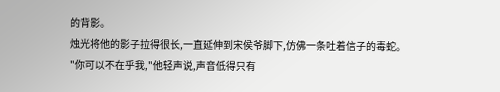的背影。
烛光将他的影子拉得很长,一直延伸到宋侯爷脚下,仿佛一条吐着信子的毒蛇。
"你可以不在乎我,"他轻声说,声音低得只有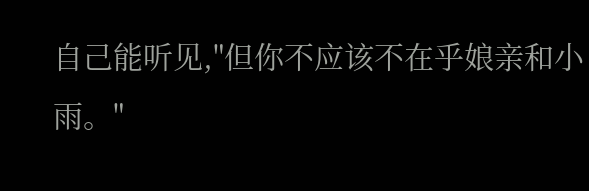自己能听见,"但你不应该不在乎娘亲和小雨。"